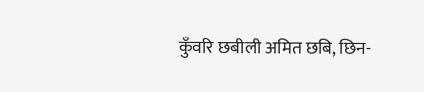कुँवरि छबीली अमित छबि, छिन-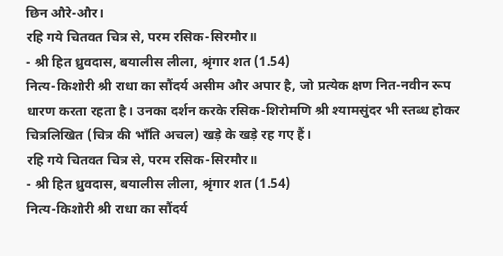छिन औरे-और।
रहि गये चितवत चित्र से, परम रसिक-सिरमौर॥
- श्री हित ध्रुवदास, बयालीस लीला, श्रृंगार शत (1.54)
नित्य-किशोरी श्री राधा का सौंदर्य असीम और अपार है, जो प्रत्येक क्षण नित-नवीन रूप धारण करता रहता है। उनका दर्शन करके रसिक-शिरोमणि श्री श्यामसुंदर भी स्तब्ध होकर चित्रलिखित (चित्र की भाँति अचल) खड़े के खड़े रह गए हैं।
रहि गये चितवत चित्र से, परम रसिक-सिरमौर॥
- श्री हित ध्रुवदास, बयालीस लीला, श्रृंगार शत (1.54)
नित्य-किशोरी श्री राधा का सौंदर्य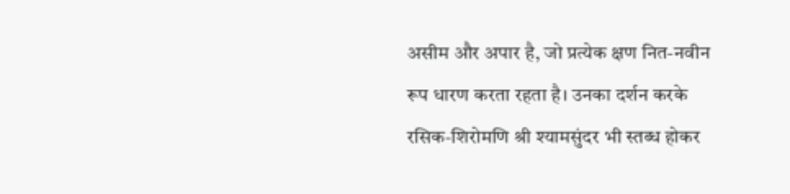असीम और अपार है, जो प्रत्येक क्षण नित-नवीन रूप धारण करता रहता है। उनका दर्शन करके रसिक-शिरोमणि श्री श्यामसुंदर भी स्तब्ध होकर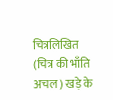चित्रलिखित (चित्र की भाँति अचल) खड़े के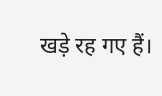खड़े रह गए हैं।